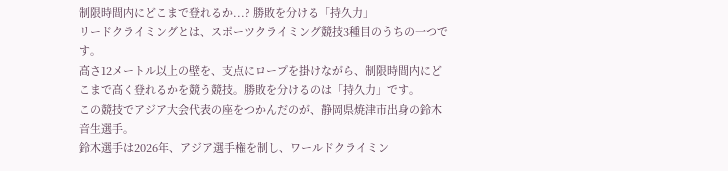制限時間内にどこまで登れるか...? 勝敗を分ける「持久力」
リードクライミングとは、スポーツクライミング競技3種目のうちの一つです。
高さ12メートル以上の壁を、支点にロープを掛けながら、制限時間内にどこまで高く登れるかを競う競技。勝敗を分けるのは「持久力」です。
この競技でアジア大会代表の座をつかんだのが、静岡県焼津市出身の鈴木音生選手。
鈴木選手は2026年、アジア選手権を制し、ワールドクライミン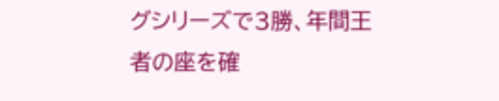グシリーズで3勝、年間王者の座を確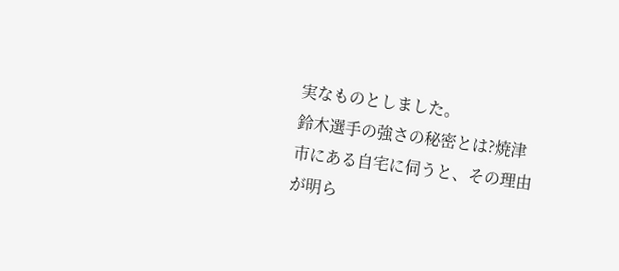実なものとしました。
鈴木選手の強さの秘密とは?焼津市にある自宅に伺うと、その理由が明ら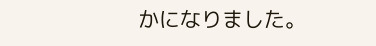かになりました。